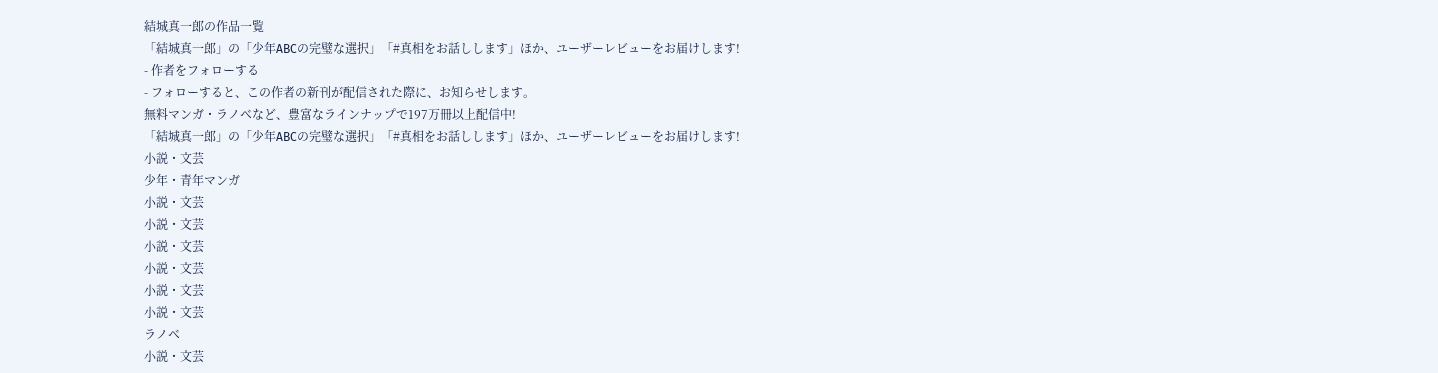結城真一郎の作品一覧
「結城真一郎」の「少年ABCの完璧な選択」「#真相をお話しします」ほか、ユーザーレビューをお届けします!
- 作者をフォローする
- フォローすると、この作者の新刊が配信された際に、お知らせします。
無料マンガ・ラノベなど、豊富なラインナップで197万冊以上配信中!
「結城真一郎」の「少年ABCの完璧な選択」「#真相をお話しします」ほか、ユーザーレビューをお届けします!
小説・文芸
少年・青年マンガ
小説・文芸
小説・文芸
小説・文芸
小説・文芸
小説・文芸
小説・文芸
ラノベ
小説・文芸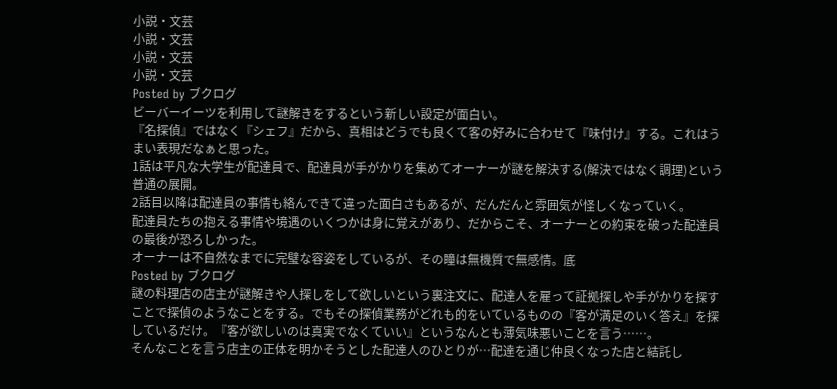小説・文芸
小説・文芸
小説・文芸
小説・文芸
Posted by ブクログ
ビーバーイーツを利用して謎解きをするという新しい設定が面白い。
『名探偵』ではなく『シェフ』だから、真相はどうでも良くて客の好みに合わせて『味付け』する。これはうまい表現だなぁと思った。
1話は平凡な大学生が配達員で、配達員が手がかりを集めてオーナーが謎を解決する(解決ではなく調理)という普通の展開。
2話目以降は配達員の事情も絡んできて違った面白さもあるが、だんだんと雰囲気が怪しくなっていく。
配達員たちの抱える事情や境遇のいくつかは身に覚えがあり、だからこそ、オーナーとの約束を破った配達員の最後が恐ろしかった。
オーナーは不自然なまでに完璧な容姿をしているが、その瞳は無機質で無感情。底
Posted by ブクログ
謎の料理店の店主が謎解きや人探しをして欲しいという裏注文に、配達人を雇って証拠探しや手がかりを探すことで探偵のようなことをする。でもその探偵業務がどれも的をいているものの『客が満足のいく答え』を探しているだけ。『客が欲しいのは真実でなくていい』というなんとも薄気味悪いことを言う……。
そんなことを言う店主の正体を明かそうとした配達人のひとりが…配達を通じ仲良くなった店と結託し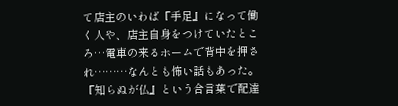て店主のいわば『手足』になって働く人や、店主自身をつけていたところ…電車の来るホームで背中を押され………なんとも怖い話もあった。『知らぬが仏』という合言葉で配達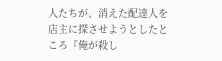人たちが、消えた配達人を店主に探させようとしたところ『俺が殺し